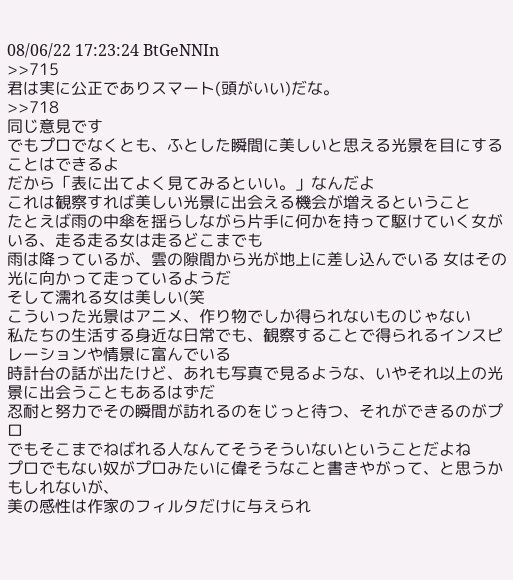08/06/22 17:23:24 BtGeNNIn
>>715
君は実に公正でありスマート(頭がいい)だな。
>>718
同じ意見です
でもプロでなくとも、ふとした瞬間に美しいと思える光景を目にすることはできるよ
だから「表に出てよく見てみるといい。」なんだよ
これは観察すれば美しい光景に出会える機会が増えるということ
たとえば雨の中傘を揺らしながら片手に何かを持って駆けていく女がいる、走る走る女は走るどこまでも
雨は降っているが、雲の隙間から光が地上に差し込んでいる 女はその光に向かって走っているようだ
そして濡れる女は美しい(笑
こういった光景はアニメ、作り物でしか得られないものじゃない
私たちの生活する身近な日常でも、観察することで得られるインスピレーションや情景に富んでいる
時計台の話が出たけど、あれも写真で見るような、いやそれ以上の光景に出会うこともあるはずだ
忍耐と努力でその瞬間が訪れるのをじっと待つ、それができるのがプロ
でもそこまでねばれる人なんてそうそういないということだよね
プロでもない奴がプロみたいに偉そうなこと書きやがって、と思うかもしれないが、
美の感性は作家のフィルタだけに与えられ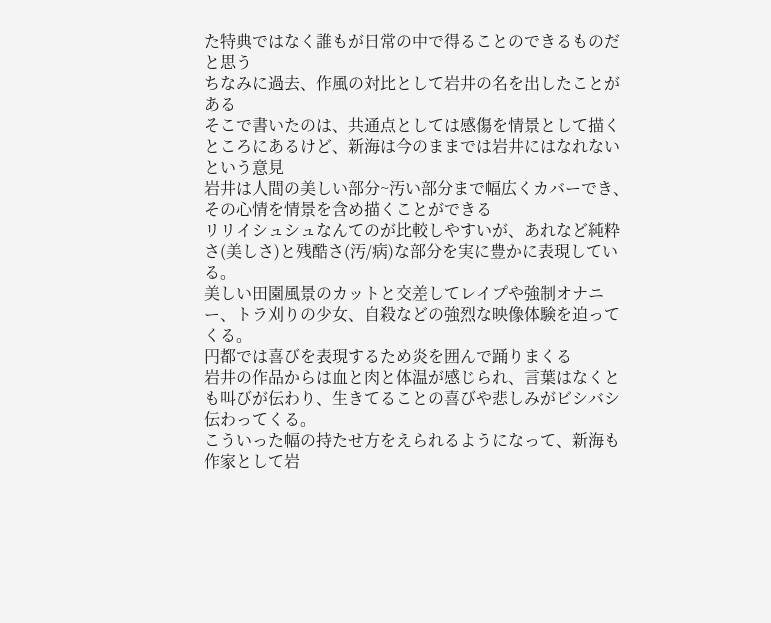た特典ではなく誰もが日常の中で得ることのできるものだと思う
ちなみに過去、作風の対比として岩井の名を出したことがある
そこで書いたのは、共通点としては感傷を情景として描くところにあるけど、新海は今のままでは岩井にはなれないという意見
岩井は人間の美しい部分~汚い部分まで幅広くカバーでき、その心情を情景を含め描くことができる
リリイシュシュなんてのが比較しやすいが、あれなど純粋さ(美しさ)と残酷さ(汚/病)な部分を実に豊かに表現している。
美しい田園風景のカットと交差してレイプや強制オナニー、トラ刈りの少女、自殺などの強烈な映像体験を迫ってくる。
円都では喜びを表現するため炎を囲んで踊りまくる
岩井の作品からは血と肉と体温が感じられ、言葉はなくとも叫びが伝わり、生きてることの喜びや悲しみがビシバシ伝わってくる。
こういった幅の持たせ方をえられるようになって、新海も作家として岩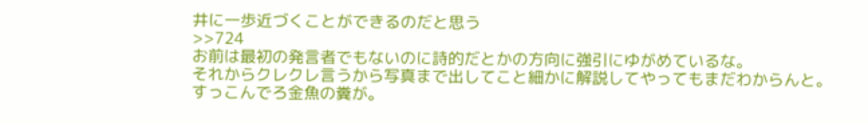井に一歩近づくことができるのだと思う
>>724
お前は最初の発言者でもないのに詩的だとかの方向に強引にゆがめているな。
それからクレクレ言うから写真まで出してこと細かに解説してやってもまだわからんと。
すっこんでろ金魚の糞が。